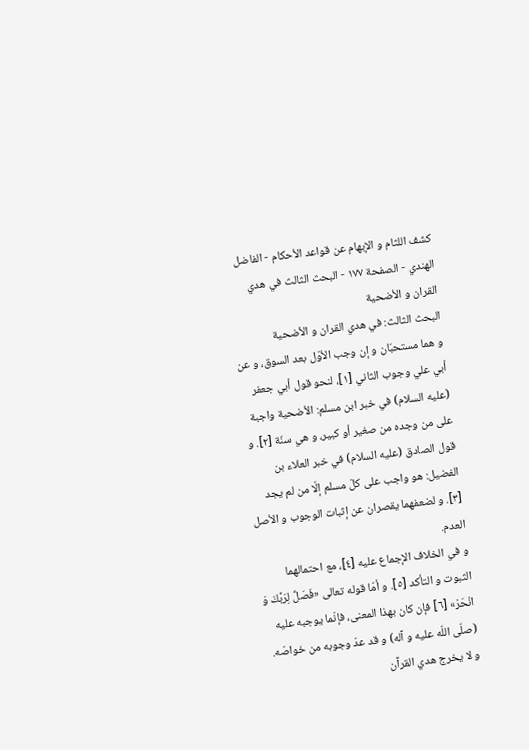كشف اللثام و الإبهام عن قواعد الأحكام - الفاضل الهندي - الصفحة ١٧٧ - البحث الثالث في هدي القران و الأضحية
البحث الثالث: في هدي القران و الأضحية
و هما مستحبّان و إن وجب الأوّل بعد السوق، و عن أبي علي وجوب الثاني [١]، لنحو قول أبي جعفر (عليه السلام) في خبر ابن مسلم: الأضحية واجبة على من وجده من صغير أو كبير، و هي سنّة [٢]. و قول الصادق (عليه السلام) في خبر العلاء بن الفضيل: هو واجب على كلّ مسلم إلّا من لم يجد [٣]. و لضعفهما يقصران عن إثبات الوجوب و الأصل العدم.
و في الخلاف الإجماع عليه [٤]، مع احتمالهما الثبوت و التأكد [٥]. و أمّا قوله تعالى «فَصَلِّ لِرَبِّكَ وَ انْحَرْ» [٦] فإن كان بهذا المعنى، فإنّما يوجبه عليه (صلّى اللّه عليه و آله) و قد عدّ وجوبه من خواصّه.
و لا يخرج هدي القرآن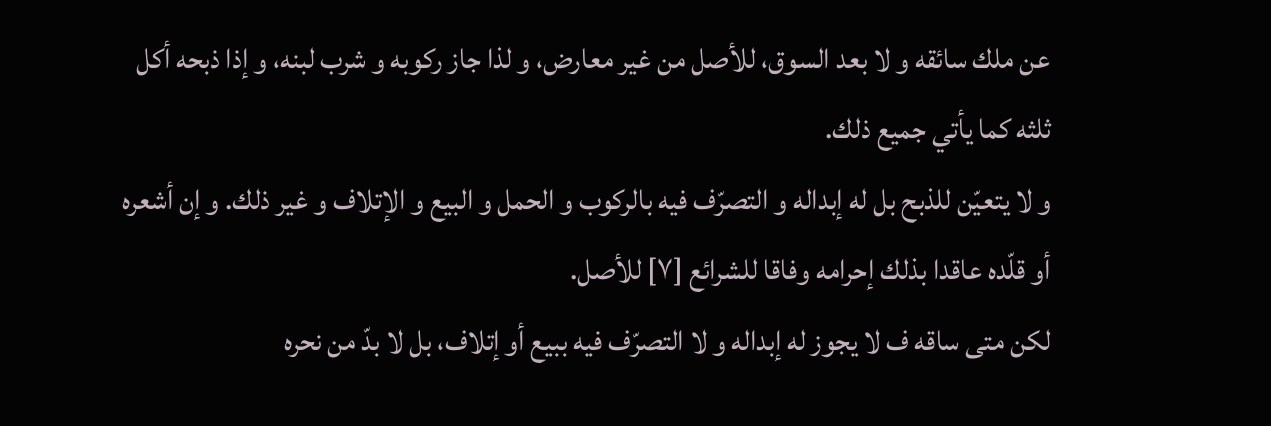عن ملك سائقه و لا بعد السوق، للأصل من غير معارض، و لذا جاز ركوبه و شرب لبنه، و إذا ذبحه أكل ثلثه كما يأتي جميع ذلك.
و لا يتعيّن للذبح بل له إبداله و التصرّف فيه بالركوب و الحمل و البيع و الإتلاف و غير ذلك. و إن أشعره أو قلّده عاقدا بذلك إحرامه وفاقا للشرائع [٧] للأصل.
لكن متى ساقه ف لا يجوز له إبداله و لا التصرّف فيه ببيع أو إتلاف، بل لا بدّ من نحره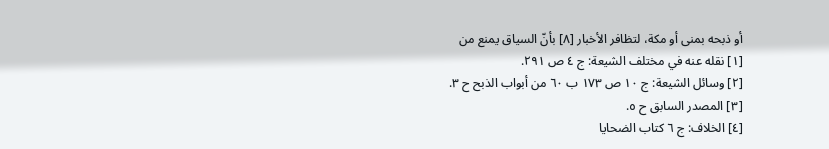أو ذبحه بمنى أو مكة، لتظافر الأخبار [٨] بأنّ السياق يمنع من
[١] نقله عنه في مختلف الشيعة: ج ٤ ص ٢٩١.
[٢] وسائل الشيعة: ج ١٠ ص ١٧٣ ب ٦٠ من أبواب الذبح ح ٣.
[٣] المصدر السابق ح ٥.
[٤] الخلاف: ج ٦ كتاب الضحايا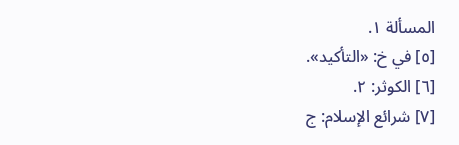المسألة ١.
[٥] في خ: «التأكيد».
[٦] الكوثر: ٢.
[٧] شرائع الإسلام: ج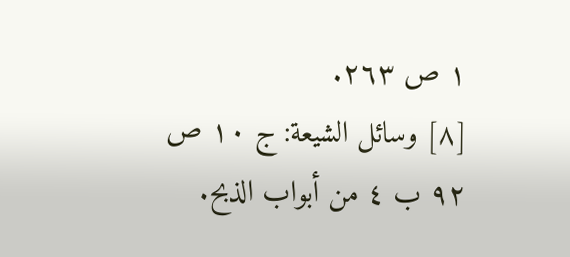١ ص ٢٦٣.
[٨] وسائل الشيعة: ج ١٠ ص ٩٢ ب ٤ من أبواب الذبح.